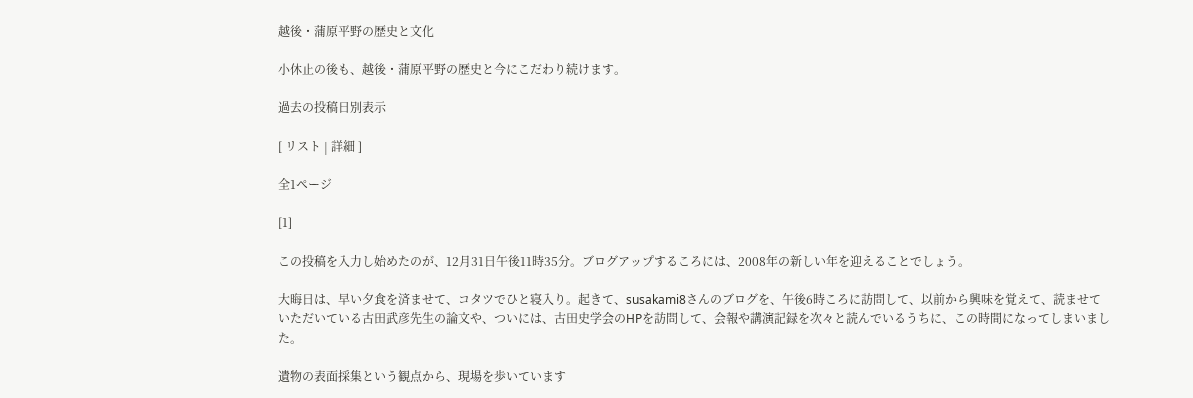越後・蒲原平野の歴史と文化

小休止の後も、越後・蒲原平野の歴史と今にこだわり続けます。

過去の投稿日別表示

[ リスト | 詳細 ]

全1ページ

[1]

この投稿を入力し始めたのが、12月31日午後11時35分。ブログアップするころには、2008年の新しい年を迎えることでしょう。

大晦日は、早い夕食を済ませて、コタツでひと寝入り。起きて、susakami8さんのブログを、午後6時ころに訪問して、以前から興味を覚えて、読ませていただいている古田武彦先生の論文や、ついには、古田史学会のHPを訪問して、会報や講演記録を次々と読んでいるうちに、この時間になってしまいました。

遺物の表面採集という観点から、現場を歩いています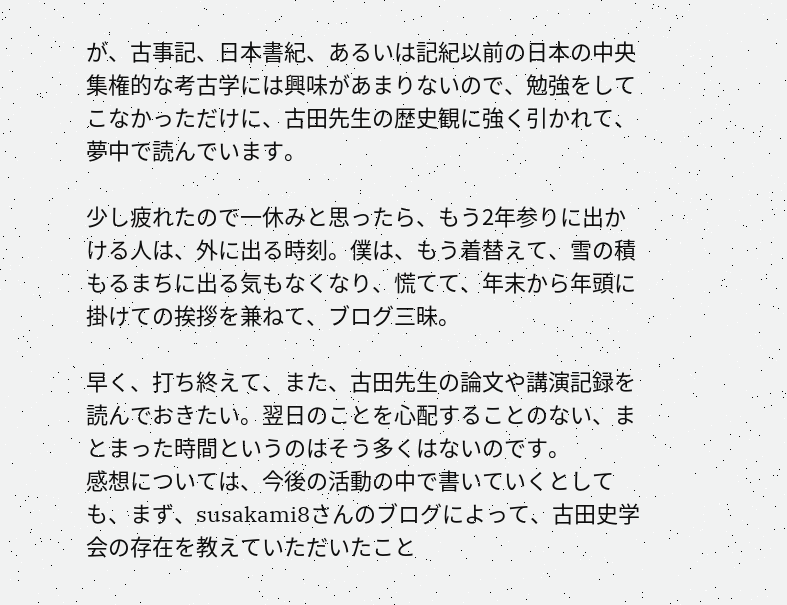が、古事記、日本書紀、あるいは記紀以前の日本の中央集権的な考古学には興味があまりないので、勉強をしてこなかっただけに、古田先生の歴史観に強く引かれて、夢中で読んでいます。

少し疲れたので一休みと思ったら、もう2年参りに出かける人は、外に出る時刻。僕は、もう着替えて、雪の積もるまちに出る気もなくなり、慌てて、年末から年頭に掛けての挨拶を兼ねて、ブログ三昧。

早く、打ち終えて、また、古田先生の論文や講演記録を読んでおきたい。翌日のことを心配することのない、まとまった時間というのはそう多くはないのです。
感想については、今後の活動の中で書いていくとしても、まず、susakami8さんのブログによって、古田史学会の存在を教えていただいたこと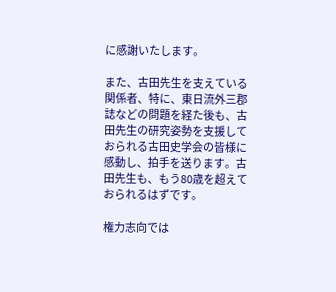に感謝いたします。

また、古田先生を支えている関係者、特に、東日流外三郡誌などの問題を経た後も、古田先生の研究姿勢を支援しておられる古田史学会の皆様に感動し、拍手を送ります。古田先生も、もう80歳を超えておられるはずです。

権力志向では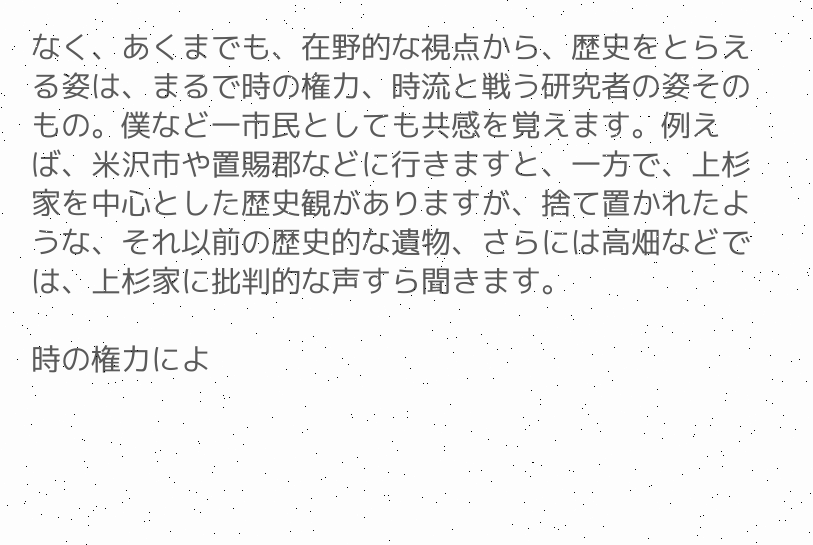なく、あくまでも、在野的な視点から、歴史をとらえる姿は、まるで時の権力、時流と戦う研究者の姿そのもの。僕など一市民としても共感を覚えます。例えば、米沢市や置賜郡などに行きますと、一方で、上杉家を中心とした歴史観がありますが、捨て置かれたような、それ以前の歴史的な遺物、さらには高畑などでは、上杉家に批判的な声すら聞きます。

時の権力によ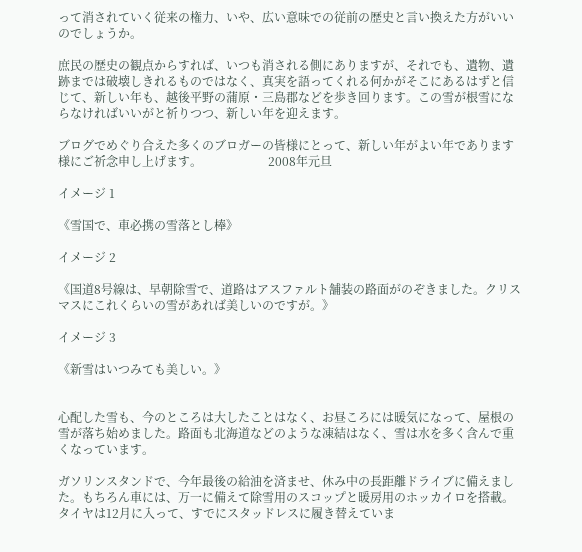って消されていく従来の権力、いや、広い意味での従前の歴史と言い換えた方がいいのでしょうか。

庶民の歴史の観点からすれば、いつも消される側にありますが、それでも、遺物、遺跡までは破壊しきれるものではなく、真実を語ってくれる何かがそこにあるはずと信じて、新しい年も、越後平野の蒲原・三島郡などを歩き回ります。この雪が根雪にならなければいいがと祈りつつ、新しい年を迎えます。

ブログでめぐり合えた多くのブロガーの皆様にとって、新しい年がよい年であります様にご祈念申し上げます。                      2008年元旦

イメージ 1

《雪国で、車必携の雪落とし棒》

イメージ 2

《国道8号線は、早朝除雪で、道路はアスファルト舗装の路面がのぞきました。クリスマスにこれくらいの雪があれば美しいのですが。》

イメージ 3

《新雪はいつみても美しい。》


心配した雪も、今のところは大したことはなく、お昼ころには暖気になって、屋根の雪が落ち始めました。路面も北海道などのような凍結はなく、雪は水を多く含んで重くなっています。

ガソリンスタンドで、今年最後の給油を済ませ、休み中の長距離ドライブに備えました。もちろん車には、万一に備えて除雪用のスコップと暖房用のホッカイロを搭載。タイヤは12月に入って、すでにスタッドレスに履き替えていま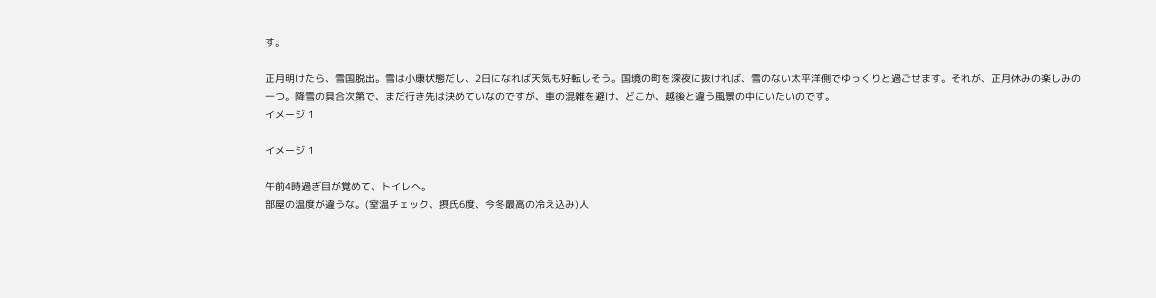す。

正月明けたら、雪国脱出。雪は小康状態だし、2日になれば天気も好転しそう。国境の町を深夜に抜ければ、雪のない太平洋側でゆっくりと過ごせます。それが、正月休みの楽しみの一つ。降雪の具合次第で、まだ行き先は決めていなのですが、車の混雑を避け、どこか、越後と違う風景の中にいたいのです。
イメージ 1

イメージ 1

午前4時過ぎ目が覚めて、トイレへ。
部屋の温度が違うな。(室温チェック、摂氏6度、今冬最高の冷え込み)人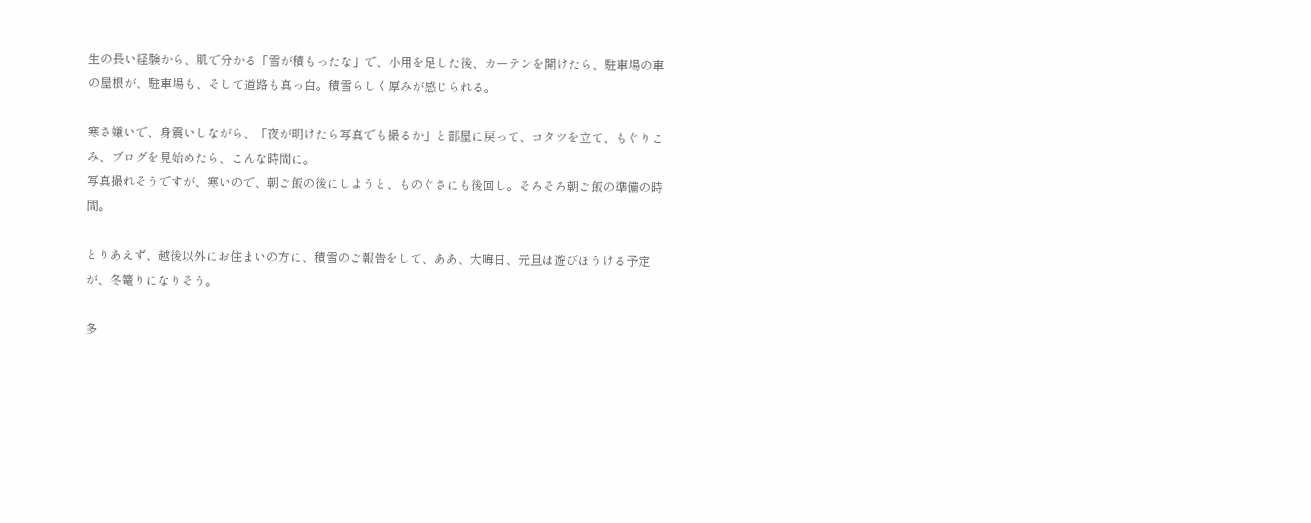生の長い経験から、肌で分かる「雪が積もったな」で、小用を足した後、カーテンを開けたら、駐車場の車の屋根が、駐車場も、そして道路も真っ白。積雪らしく厚みが感じられる。

寒さ嫌いで、身震いしながら、「夜が明けたら写真でも撮るか」と部屋に戻って、コタツを立て、もぐりこみ、ブログを見始めたら、こんな時間に。
写真撮れそうですが、寒いので、朝ご飯の後にしようと、ものぐさにも後回し。そろそろ朝ご飯の準備の時間。

とりあえず、越後以外にお住まいの方に、積雪のご報告をして、ああ、大晦日、元旦は遊びほうける予定が、冬篭りになりそう。

多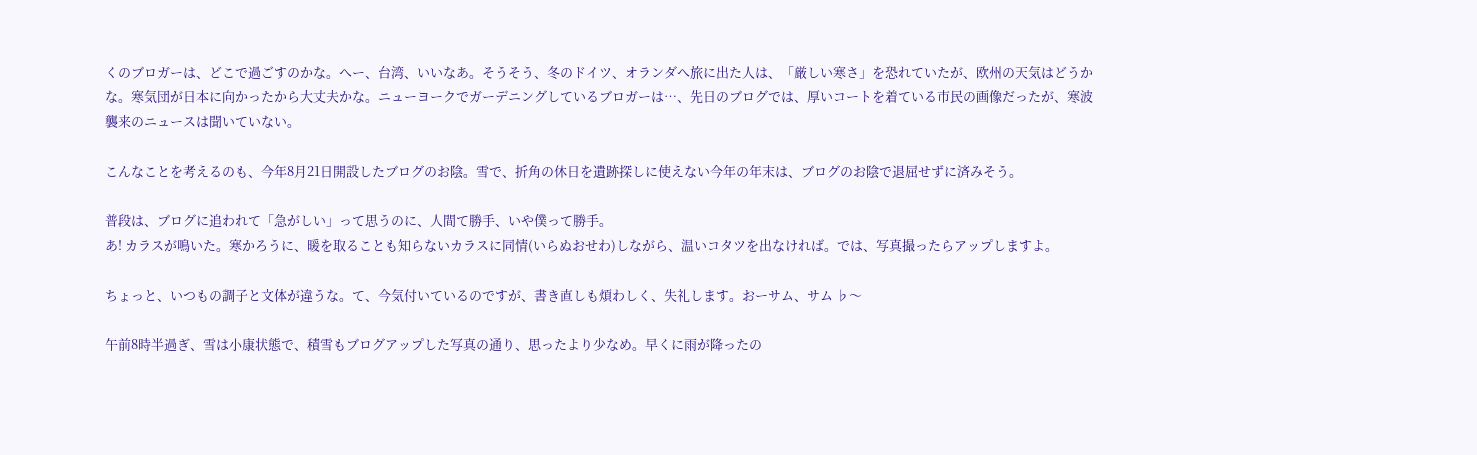くのブロガーは、どこで過ごすのかな。へー、台湾、いいなあ。そうそう、冬のドイツ、オランダへ旅に出た人は、「厳しい寒さ」を恐れていたが、欧州の天気はどうかな。寒気団が日本に向かったから大丈夫かな。ニューヨークでガーデニングしているブロガーは…、先日のブログでは、厚いコートを着ている市民の画像だったが、寒波襲来のニュースは聞いていない。

こんなことを考えるのも、今年8月21日開設したブログのお陰。雪で、折角の休日を遺跡探しに使えない今年の年末は、ブログのお陰で退屈せずに済みそう。

普段は、ブログに追われて「急がしい」って思うのに、人間て勝手、いや僕って勝手。
あ! カラスが鳴いた。寒かろうに、暖を取ることも知らないカラスに同情(いらぬおせわ)しながら、温いコタツを出なければ。では、写真撮ったらアップしますよ。

ちょっと、いつもの調子と文体が違うな。て、今気付いているのですが、書き直しも煩わしく、失礼します。おーサム、サム ♭〜

午前8時半過ぎ、雪は小康状態で、積雪もブログアップした写真の通り、思ったより少なめ。早くに雨が降ったの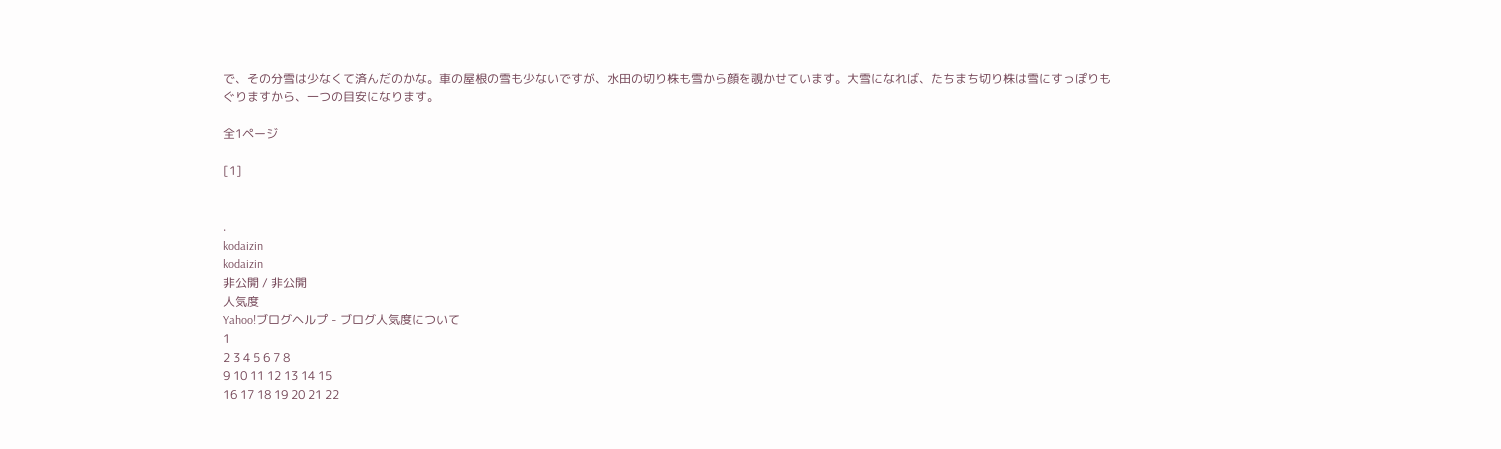で、その分雪は少なくて済んだのかな。車の屋根の雪も少ないですが、水田の切り株も雪から顔を覗かせています。大雪になれば、たちまち切り株は雪にすっぽりもぐりますから、一つの目安になります。

全1ページ

[1]


.
kodaizin
kodaizin
非公開 / 非公開
人気度
Yahoo!ブログヘルプ - ブログ人気度について
1
2 3 4 5 6 7 8
9 10 11 12 13 14 15
16 17 18 19 20 21 22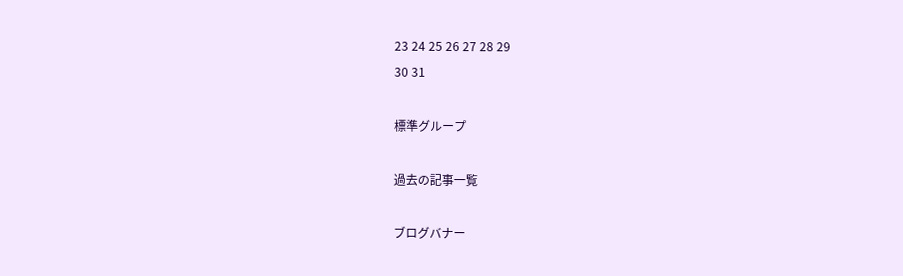23 24 25 26 27 28 29
30 31

標準グループ

過去の記事一覧

ブログバナー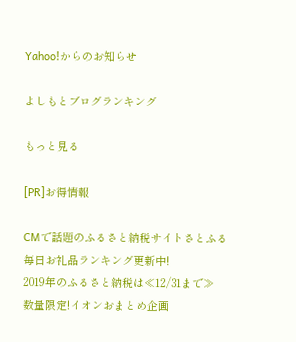Yahoo!からのお知らせ

よしもとブログランキング

もっと見る

[PR]お得情報

CMで話題のふるさと納税サイトさとふる
毎日お礼品ランキング更新中!
2019年のふるさと納税は≪12/31まで≫
数量限定!イオンおまとめ企画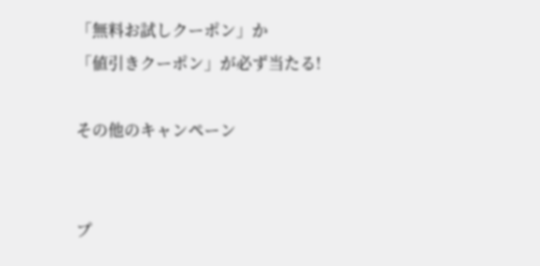「無料お試しクーポン」か
「値引きクーポン」が必ず当たる!

その他のキャンペーン


プ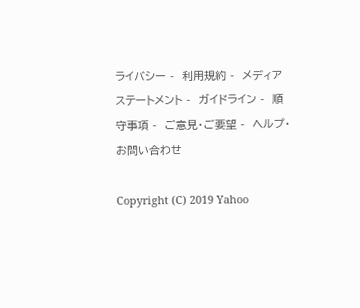ライバシー -  利用規約 -  メディアステートメント -  ガイドライン -  順守事項 -  ご意見・ご要望 -  ヘルプ・お問い合わせ

Copyright (C) 2019 Yahoo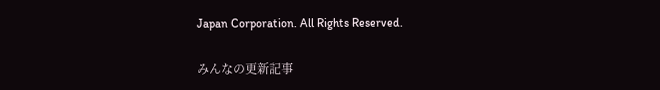Japan Corporation. All Rights Reserved.

みんなの更新記事